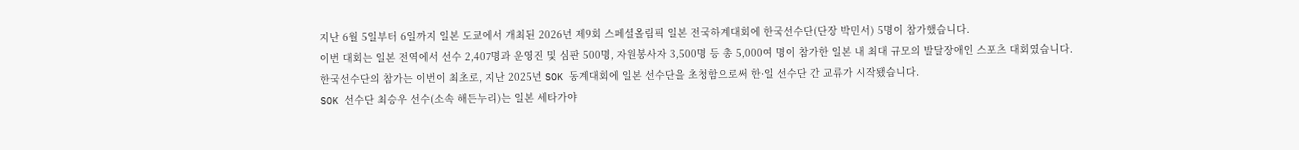지난 6월 5일부터 6일까지 일본 도쿄에서 개최된 2026년 제9회 스페셜올림픽 일본 전국하계대회에 한국선수단(단장 박민서) 5명이 참가했습니다.
이번 대회는 일본 전역에서 선수 2,407명과 운영진 및 심판 500명, 자원봉사자 3,500명 등 총 5,000여 명이 참가한 일본 내 최대 규모의 발달장애인 스포츠 대회였습니다.
한국선수단의 참가는 이번이 최초로, 지난 2025년 SOK 동계대회에 일본 선수단을 초청함으로써 한·일 선수단 간 교류가 시작됐습니다.
SOK 선수단 최승우 선수(소속 해든누리)는 일본 세타가야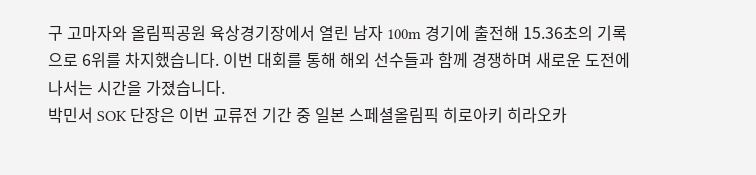구 고마자와 올림픽공원 육상경기장에서 열린 남자 100m 경기에 출전해 15.36초의 기록으로 6위를 차지했습니다. 이번 대회를 통해 해외 선수들과 함께 경쟁하며 새로운 도전에 나서는 시간을 가졌습니다.
박민서 SOK 단장은 이번 교류전 기간 중 일본 스페셜올림픽 히로아키 히라오카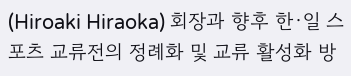(Hiroaki Hiraoka) 회장과 향후 한·일 스포츠 교류전의 정례화 및 교류 활성화 방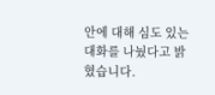안에 대해 심도 있는 대화를 나눴다고 밝혔습니다.